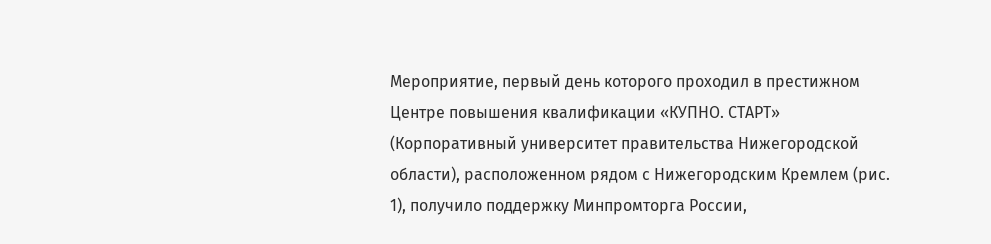Мероприятие, первый день которого проходил в престижном Центре повышения квалификации «КУПНО. СТАРТ» (Корпоративный университет правительства Нижегородской области), расположенном рядом с Нижегородским Кремлем (рис. 1), получило поддержку Минпромторга России,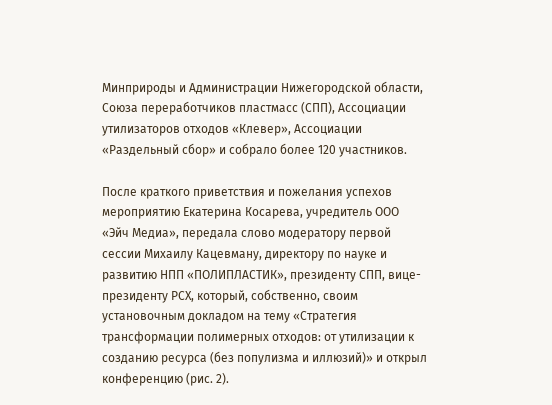Минприроды и Администрации Нижегородской области, Союза переработчиков пластмасс (СПП), Ассоциации утилизаторов отходов «Клевер», Ассоциации «Раздельный сбор» и собрало более 120 участников.

После краткого приветствия и пожелания успехов мероприятию Екатерина Косарева, учредитель ООО «Эйч Медиа», передала слово модератору первой сессии Михаилу Кацевману, директору по науке и развитию НПП «ПОЛИПЛАСТИК», президенту СПП, вице-президенту РСХ, который, собственно, своим установочным докладом на тему «Стратегия трансформации полимерных отходов: от утилизации к созданию ресурса (без популизма и иллюзий)» и открыл конференцию (рис. 2).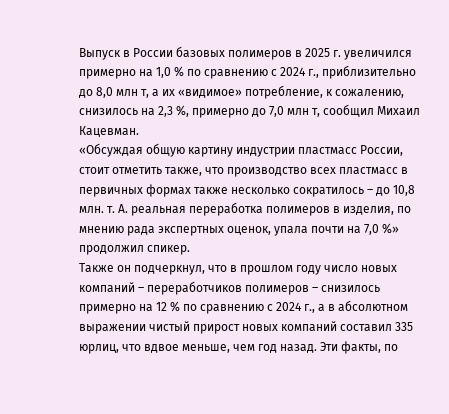Выпуск в России базовых полимеров в 2025 г. увеличился примерно на 1,0 % по сравнению с 2024 г., приблизительно до 8,0 млн т, а их «видимое» потребление, к сожалению, снизилось на 2,3 %, примерно до 7,0 млн т, сообщил Михаил Кацевман.
«Обсуждая общую картину индустрии пластмасс России, стоит отметить также, что производство всех пластмасс в первичных формах также несколько сократилось – до 10,8 млн. т. А. реальная переработка полимеров в изделия, по мнению рада экспертных оценок, упала почти на 7,0 %»
продолжил спикер.
Также он подчеркнул, что в прошлом году число новых компаний – переработчиков полимеров – снизилось примерно на 12 % по сравнению с 2024 г., а в абсолютном выражении чистый прирост новых компаний составил 335 юрлиц, что вдвое меньше, чем год назад. Эти факты, по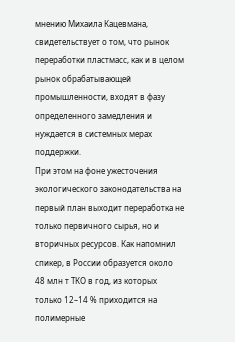мнению Михаила Кацевмана, свидетельствует о том, что рынок переработки пластмасс, как и в целом рынок обрабатывающей промышленности, входят в фазу определенного замедления и нуждается в системных мерах поддержки.
При этом на фоне ужесточения экологического законодательства на первый план выходит переработка не только первичного сырья, но и вторичных ресурсов. Как напомнил спикер, в России образуется около 48 млн т ТКО в год, из которых только 12–14 % приходится на полимерные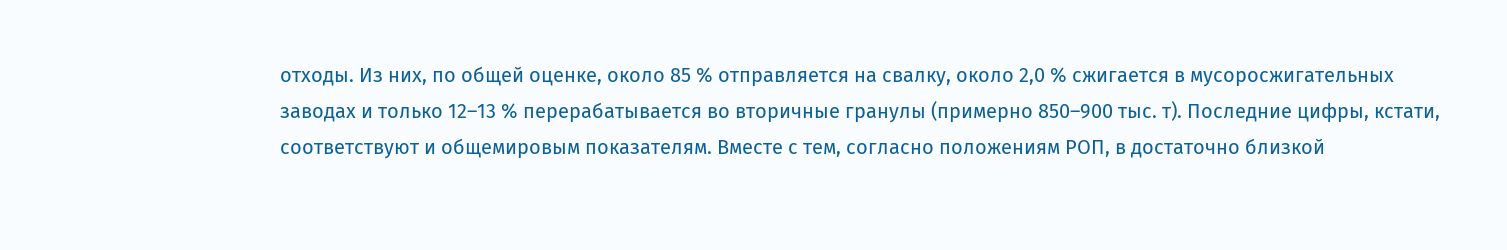отходы. Из них, по общей оценке, около 85 % отправляется на свалку, около 2,0 % сжигается в мусоросжигательных заводах и только 12–13 % перерабатывается во вторичные гранулы (примерно 850–900 тыс. т). Последние цифры, кстати, соответствуют и общемировым показателям. Вместе с тем, согласно положениям РОП, в достаточно близкой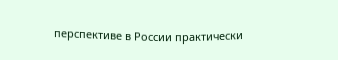перспективе в России практически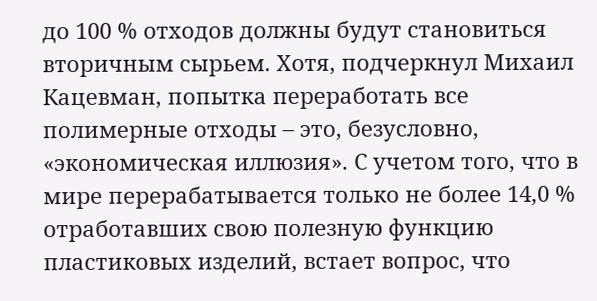до 100 % отходов должны будут становиться вторичным сырьем. Хотя, подчеркнул Михаил Кацевман, попытка переработать все полимерные отходы – это, безусловно, «экономическая иллюзия». С учетом того, что в мире перерабатывается только не более 14,0 % отработавших свою полезную функцию пластиковых изделий, встает вопрос, что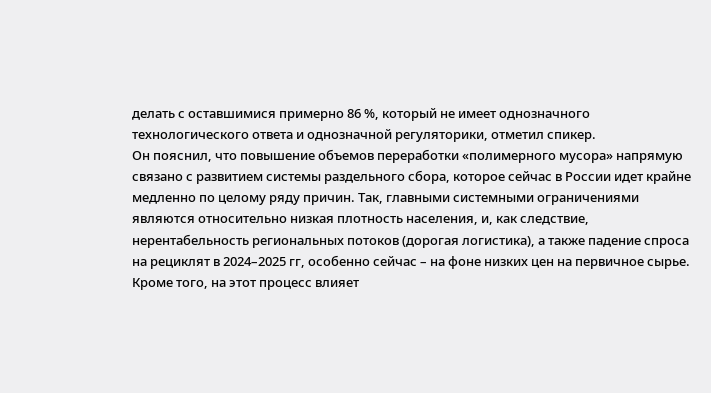делать с оставшимися примерно 86 %, который не имеет однозначного технологического ответа и однозначной регуляторики, отметил спикер.
Он пояснил, что повышение объемов переработки «полимерного мусора» напрямую связано с развитием системы раздельного сбора, которое сейчас в России идет крайне медленно по целому ряду причин. Так, главными системными ограничениями являются относительно низкая плотность населения, и, как следствие, нерентабельность региональных потоков (дорогая логистика), а также падение спроса на рециклят в 2024–2025 гг, особенно сейчас – на фоне низких цен на первичное сырье. Кроме того, на этот процесс влияет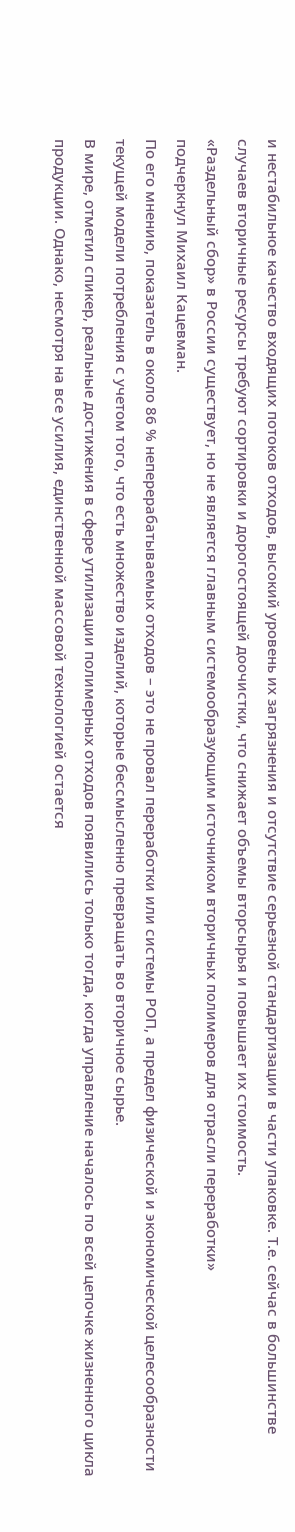и нестабильное качество входящих потоков отходов, высокий уровень их загрязнения и отсутствие серьезной стандартизации в части упаковке. Т.е. сейчас в большинстве случаев вторичные ресурсы требуют сортировки и дорогостоящей доочистки, что снижает объемы вторсырья и повышает их стоимость.
«Раздельный сбор» в России существует, но не является главным системообразующим источником вторичных полимеров для отрасли переработки»
подчеркнул Михаил Кацевман.
По его мнению, показатель в около 86 % неперерабатываемых отходов – это не провал переработки или системы РОП, а предел физической и экономической целесообразности текущей модели потребления с учетом того, что есть множество изделий, которые бессмысленно превращать во вторичное сырье.
В мире, отметил спикер, реальные достижения в сфере утилизации полимерных отходов появились только тогда, когда управление началось по всей цепочке жизненного цикла продукции. Однако, несмотря на все усилия, единственной массовой технологией остается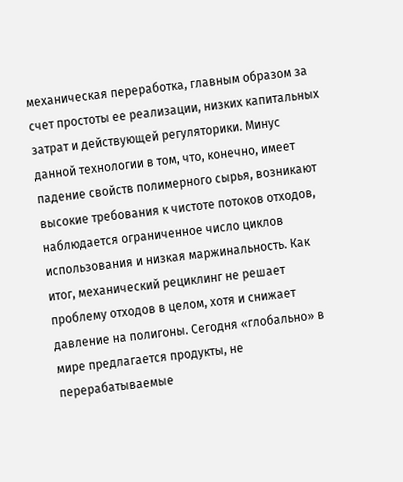механическая переработка, главным образом за счет простоты ее реализации, низких капитальных затрат и действующей регуляторики. Минус данной технологии в том, что, конечно, имеет падение свойств полимерного сырья, возникают высокие требования к чистоте потоков отходов, наблюдается ограниченное число циклов использования и низкая маржинальность. Как итог, механический рециклинг не решает проблему отходов в целом, хотя и снижает давление на полигоны. Сегодня «глобально» в мире предлагается продукты, не перерабатываемые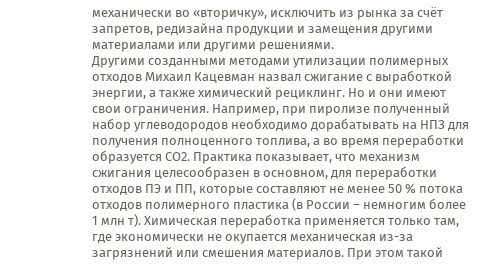механически во «вторичку», исключить из рынка за счёт запретов, редизайна продукции и замещения другими материалами или другими решениями.
Другими созданными методами утилизации полимерных отходов Михаил Кацевман назвал сжигание с выработкой энергии, а также химический рециклинг. Но и они имеют свои ограничения. Например, при пиролизе полученный набор углеводородов необходимо дорабатывать на НПЗ для получения полноценного топлива, а во время переработки образуется СО2. Практика показывает, что механизм сжигания целесообразен в основном, для переработки отходов ПЭ и ПП, которые составляют не менее 50 % потока отходов полимерного пластика (в России – немногим более 1 млн т). Химическая переработка применяется только там, где экономически не окупается механическая из-за загрязнений или смешения материалов. При этом такой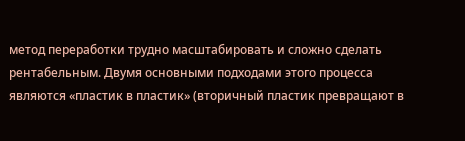метод переработки трудно масштабировать и сложно сделать рентабельным. Двумя основными подходами этого процесса являются «пластик в пластик» (вторичный пластик превращают в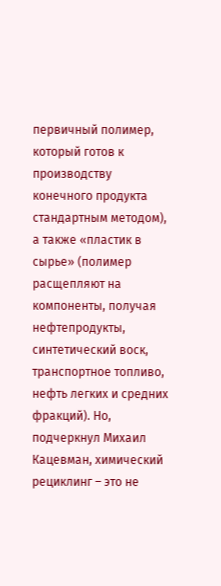первичный полимер, который готов к производству конечного продукта стандартным методом), а также «пластик в сырье» (полимер расщепляют на компоненты, получая нефтепродукты, синтетический воск, транспортное топливо, нефть легких и средних фракций). Но, подчеркнул Михаил Кацевман, химический рециклинг – это не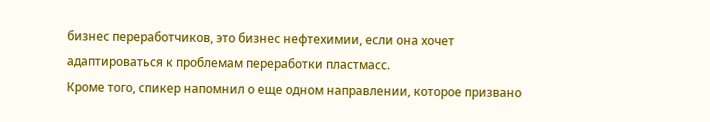бизнес переработчиков, это бизнес нефтехимии, если она хочет адаптироваться к проблемам переработки пластмасс.
Кроме того, спикер напомнил о еще одном направлении, которое призвано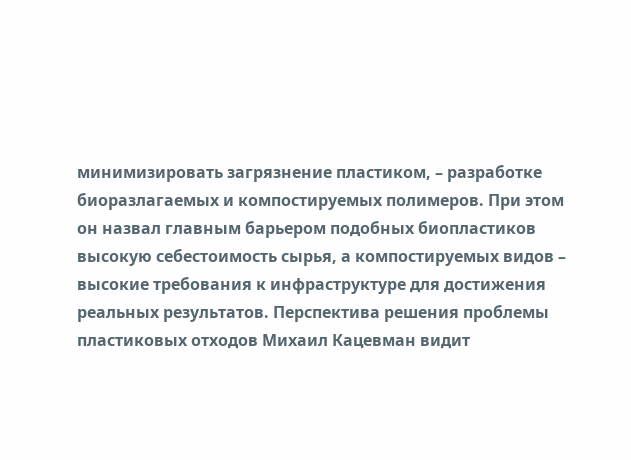минимизировать загрязнение пластиком, – разработке биоразлагаемых и компостируемых полимеров. При этом он назвал главным барьером подобных биопластиков высокую себестоимость сырья, а компостируемых видов – высокие требования к инфраструктуре для достижения реальных результатов. Перспектива решения проблемы пластиковых отходов Михаил Кацевман видит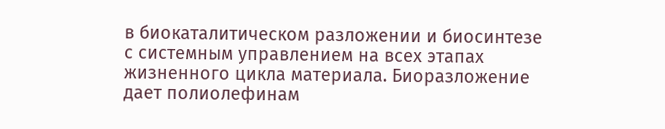в биокаталитическом разложении и биосинтезе с системным управлением на всех этапах жизненного цикла материала. Биоразложение дает полиолефинам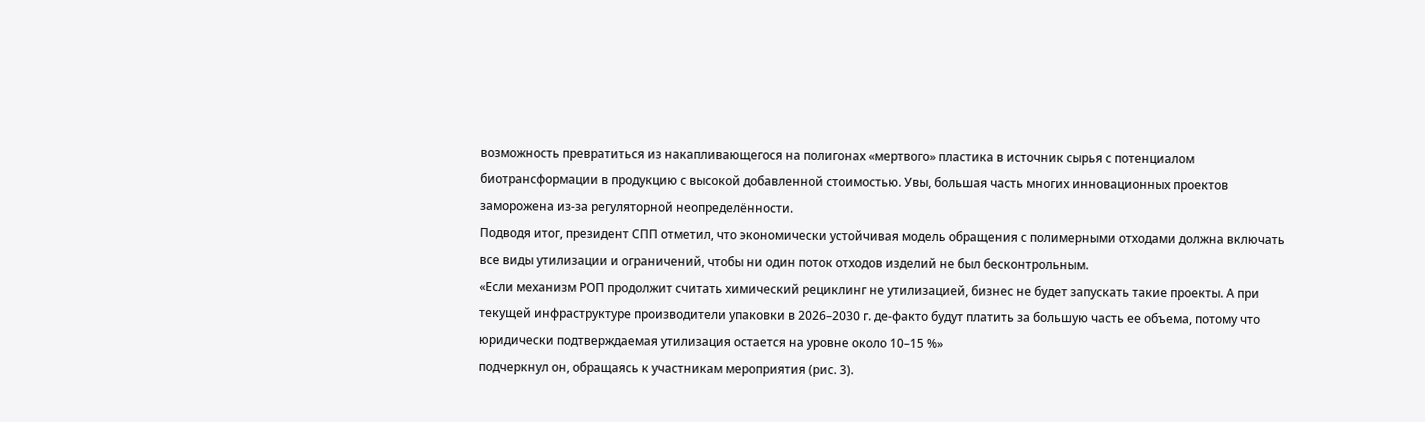возможность превратиться из накапливающегося на полигонах «мертвого» пластика в источник сырья с потенциалом биотрансформации в продукцию с высокой добавленной стоимостью. Увы, большая часть многих инновационных проектов заморожена из-за регуляторной неопределённости.
Подводя итог, президент СПП отметил, что экономически устойчивая модель обращения с полимерными отходами должна включать все виды утилизации и ограничений, чтобы ни один поток отходов изделий не был бесконтрольным.
«Если механизм РОП продолжит считать химический рециклинг не утилизацией, бизнес не будет запускать такие проекты. А при текущей инфраструктуре производители упаковки в 2026–2030 г. де-факто будут платить за большую часть ее объема, потому что юридически подтверждаемая утилизация остается на уровне около 10–15 %»
подчеркнул он, обращаясь к участникам мероприятия (рис. 3).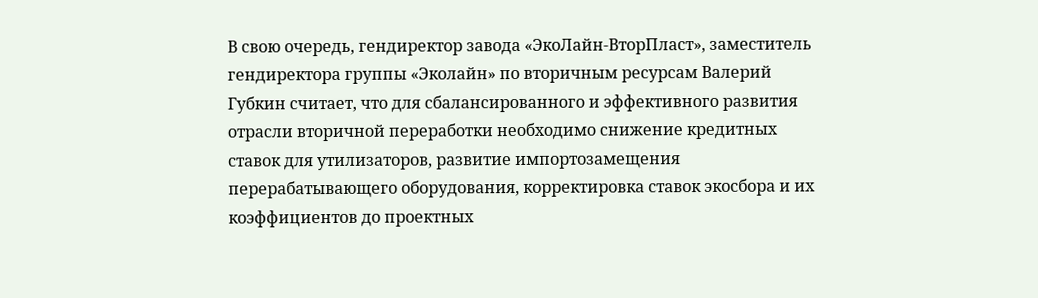В свою очередь, гендиректор завода «ЭкоЛайн-ВторПласт», заместитель гендиректора группы «Эколайн» по вторичным ресурсам Валерий Губкин считает, что для сбалансированного и эффективного развития отрасли вторичной переработки необходимо снижение кредитных ставок для утилизаторов, развитие импортозамещения перерабатывающего оборудования, корректировка ставок экосбора и их коэффициентов до проектных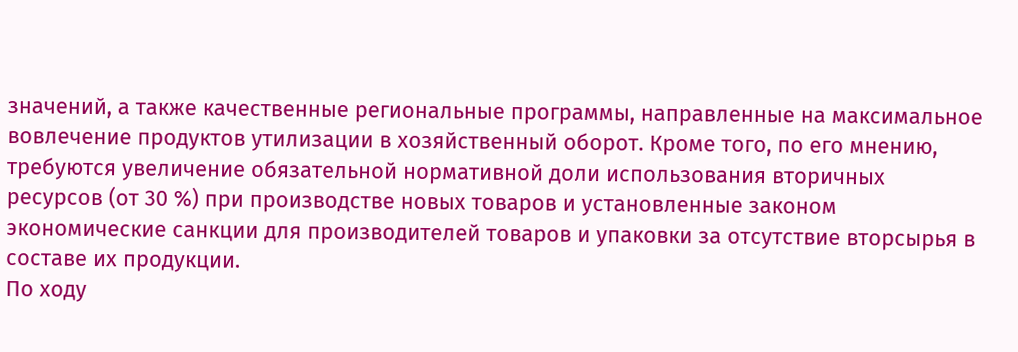значений, а также качественные региональные программы, направленные на максимальное вовлечение продуктов утилизации в хозяйственный оборот. Кроме того, по его мнению, требуются увеличение обязательной нормативной доли использования вторичных ресурсов (от 30 %) при производстве новых товаров и установленные законом экономические санкции для производителей товаров и упаковки за отсутствие вторсырья в составе их продукции.
По ходу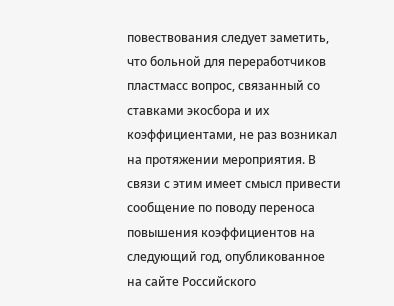повествования следует заметить, что больной для переработчиков пластмасс вопрос, связанный со ставками экосбора и их коэффициентами, не раз возникал на протяжении мероприятия. В связи с этим имеет смысл привести сообщение по поводу переноса повышения коэффициентов на следующий год, опубликованное на сайте Российского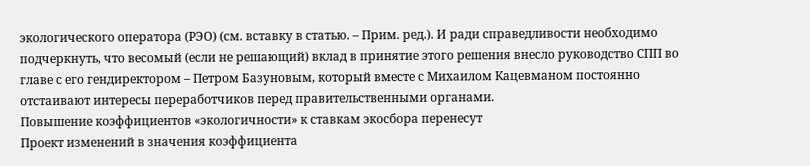экологического оператора (РЭО) (см. вставку в статью. – Прим. ред.). И ради справедливости необходимо подчеркнуть, что весомый (если не решающий) вклад в принятие этого решения внесло руководство СПП во главе с его гендиректором – Петром Базуновым, который вместе с Михаилом Кацевманом постоянно отстаивают интересы переработчиков перед правительственными органами.
Повышение коэффициентов «экологичности» к ставкам экосбора перенесут
Проект изменений в значения коэффициента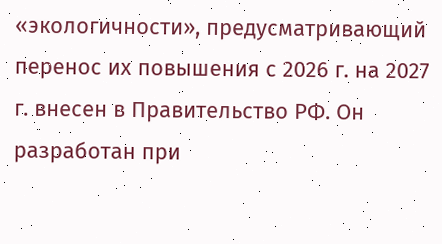«экологичности», предусматривающий перенос их повышения с 2026 г. на 2027 г. внесен в Правительство РФ. Он разработан при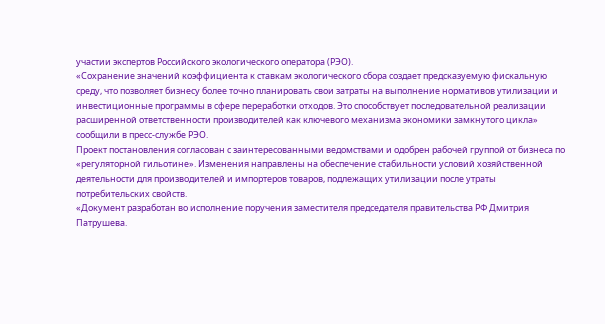участии экспертов Российского экологического оператора (РЭО).
«Сохранение значений коэффициента к ставкам экологического сбора создает предсказуемую фискальную среду, что позволяет бизнесу более точно планировать свои затраты на выполнение нормативов утилизации и инвестиционные программы в сфере переработки отходов. Это способствует последовательной реализации расширенной ответственности производителей как ключевого механизма экономики замкнутого цикла»
сообщили в пресс-службе РЭО.
Проект постановления согласован с заинтересованными ведомствами и одобрен рабочей группой от бизнеса по «регуляторной гильотине». Изменения направлены на обеспечение стабильности условий хозяйственной деятельности для производителей и импортеров товаров, подлежащих утилизации после утраты потребительских свойств.
«Документ разработан во исполнение поручения заместителя председателя правительства РФ Дмитрия Патрушева.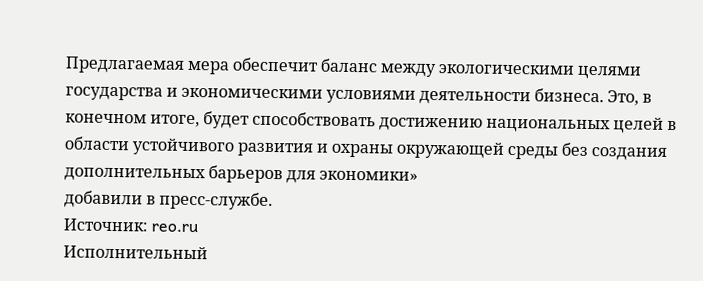Предлагаемая мера обеспечит баланс между экологическими целями государства и экономическими условиями деятельности бизнеса. Это, в конечном итоге, будет способствовать достижению национальных целей в области устойчивого развития и охраны окружающей среды без создания дополнительных барьеров для экономики»
добавили в пресс-службе.
Источник: reo.ru
Исполнительный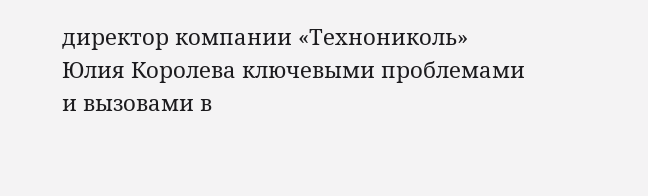директор компании «Технониколь» Юлия Королева ключевыми проблемами и вызовами в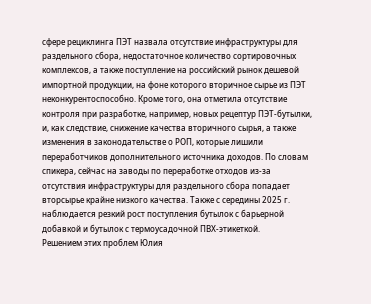сфере рециклинга ПЭТ назвала отсутствие инфраструктуры для раздельного сбора, недостаточное количество сортировочных комплексов, а также поступление на российский рынок дешевой импортной продукции, на фоне которого вторичное сырье из ПЭТ неконкурентоспособно. Кроме того, она отметила отсутствие контроля при разработке, например, новых рецептур ПЭТ-бутылки, и, как следствие, снижение качества вторичного сырья, а также изменения в законодательстве о РОП, которые лишили переработчиков дополнительного источника доходов. По словам спикера, сейчас на заводы по переработке отходов из-за отсутствия инфраструктуры для раздельного сбора попадает вторсырье крайне низкого качества. Также с середины 2025 г. наблюдается резкий рост поступления бутылок с барьерной добавкой и бутылок с термоусадочной ПВХ-этикеткой.
Решением этих проблем Юлия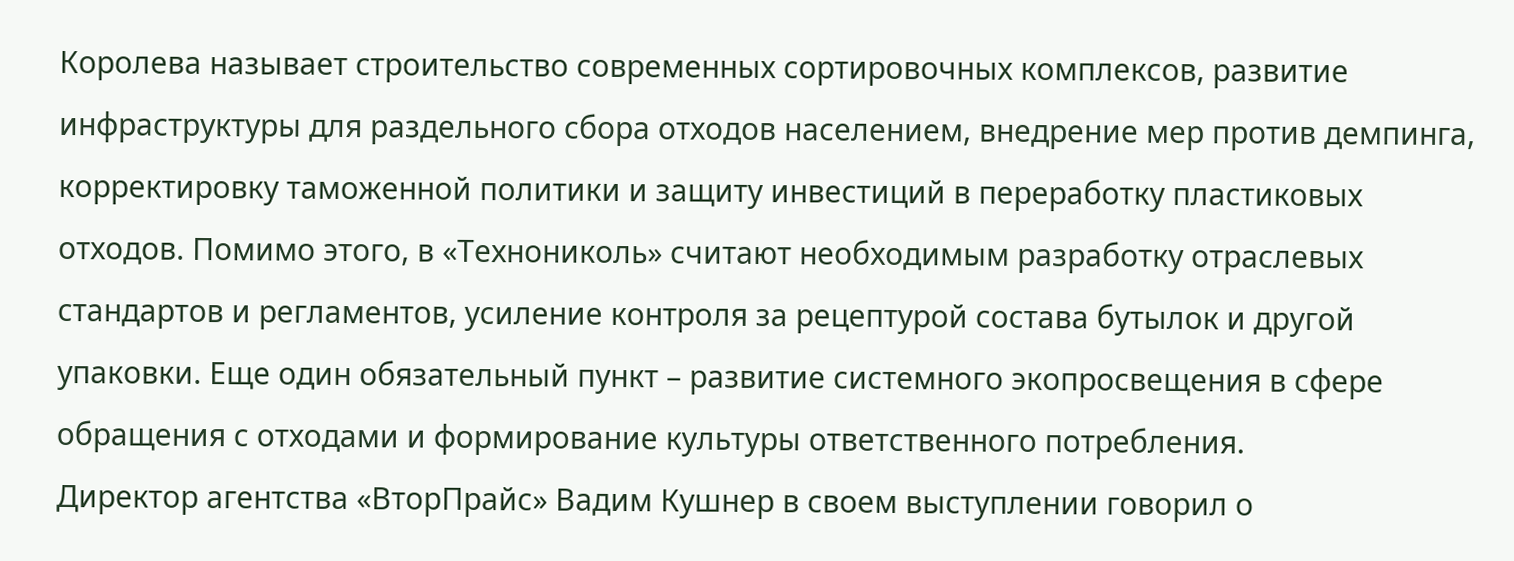Королева называет строительство современных сортировочных комплексов, развитие инфраструктуры для раздельного сбора отходов населением, внедрение мер против демпинга, корректировку таможенной политики и защиту инвестиций в переработку пластиковых отходов. Помимо этого, в «Технониколь» считают необходимым разработку отраслевых стандартов и регламентов, усиление контроля за рецептурой состава бутылок и другой упаковки. Еще один обязательный пункт – развитие системного экопросвещения в сфере обращения с отходами и формирование культуры ответственного потребления.
Директор агентства «ВторПрайс» Вадим Кушнер в своем выступлении говорил о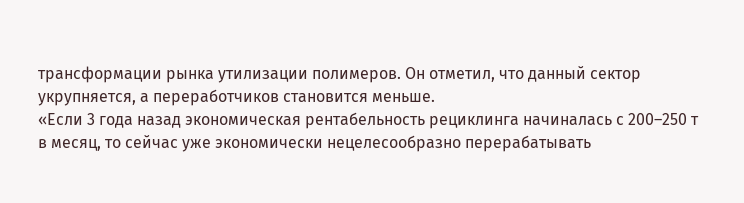трансформации рынка утилизации полимеров. Он отметил, что данный сектор укрупняется, а переработчиков становится меньше.
«Если 3 года назад экономическая рентабельность рециклинга начиналась с 200–250 т в месяц, то сейчас уже экономически нецелесообразно перерабатывать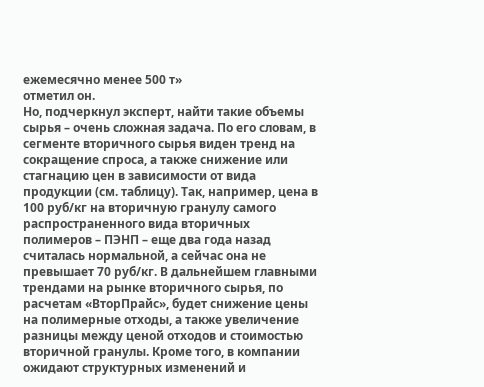ежемесячно менее 500 т»
отметил он.
Но, подчеркнул эксперт, найти такие объемы сырья – очень сложная задача. По его словам, в сегменте вторичного сырья виден тренд на сокращение спроса, а также снижение или стагнацию цен в зависимости от вида продукции (см. таблицу). Так, например, цена в 100 руб/кг на вторичную гранулу самого распространенного вида вторичных полимеров – ПЭНП – еще два года назад считалась нормальной, а сейчас она не превышает 70 руб/кг. В дальнейшем главными трендами на рынке вторичного сырья, по расчетам «ВторПрайс», будет снижение цены на полимерные отходы, а также увеличение разницы между ценой отходов и стоимостью вторичной гранулы. Кроме того, в компании ожидают структурных изменений и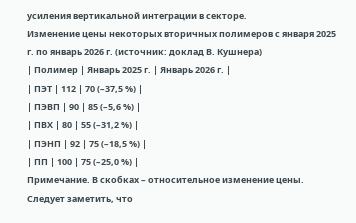усиления вертикальной интеграции в секторе.
Изменение цены некоторых вторичных полимеров с января 2025 г. по январь 2026 г. (источник: доклад В. Кушнера)
| Полимер | Январь 2025 г. | Январь 2026 г. |
| ПЭТ | 112 | 70 (–37,5 %) |
| ПЭВП | 90 | 85 (–5,6 %) |
| ПВХ | 80 | 55 (–31,2 %) |
| ПЭНП | 92 | 75 (–18,5 %) |
| ПП | 100 | 75 (–25,0 %) |
Примечание. В скобках – относительное изменение цены.
Следует заметить, что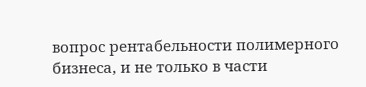вопрос рентабельности полимерного бизнеса, и не только в части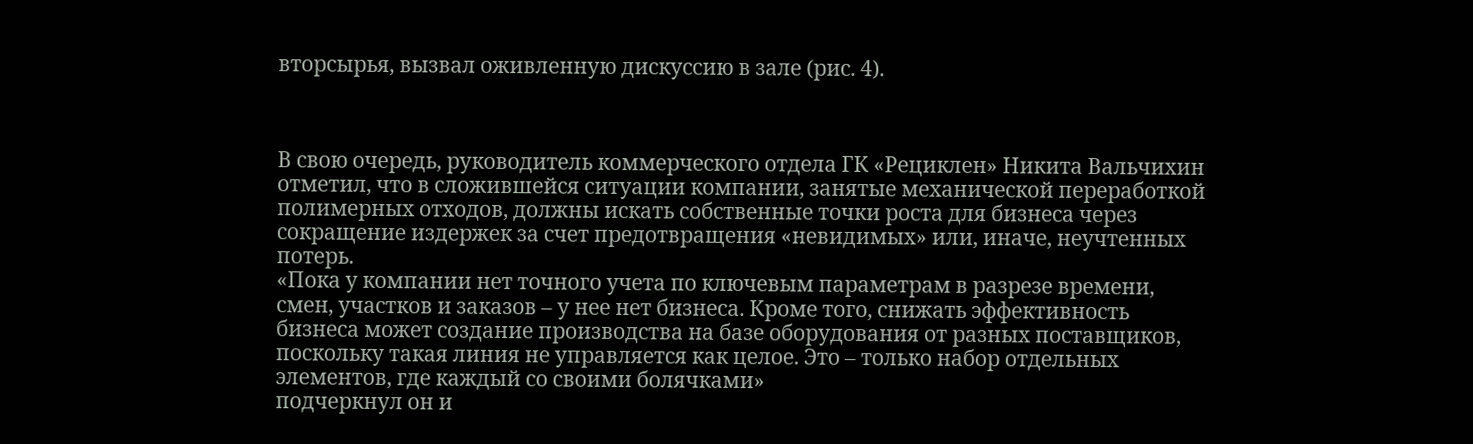вторсырья, вызвал оживленную дискуссию в зале (рис. 4).



В свою очередь, руководитель коммерческого отдела ГК «Рециклен» Никита Вальчихин отметил, что в сложившейся ситуации компании, занятые механической переработкой полимерных отходов, должны искать собственные точки роста для бизнеса через сокращение издержек за счет предотвращения «невидимых» или, иначе, неучтенных потерь.
«Пока у компании нет точного учета по ключевым параметрам в разрезе времени, смен, участков и заказов – у нее нет бизнеса. Кроме того, снижать эффективность бизнеса может создание производства на базе оборудования от разных поставщиков, поскольку такая линия не управляется как целое. Это – только набор отдельных элементов, где каждый со своими болячками»
подчеркнул он и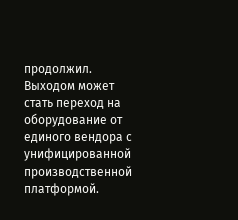продолжил.
Выходом может стать переход на оборудование от единого вендора с унифицированной производственной платформой.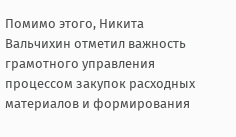Помимо этого, Никита Вальчихин отметил важность грамотного управления процессом закупок расходных материалов и формирования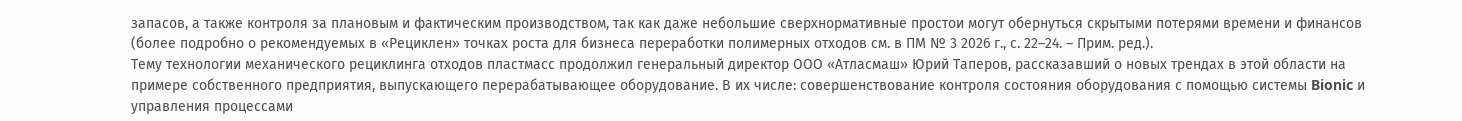запасов, а также контроля за плановым и фактическим производством, так как даже небольшие сверхнормативные простои могут обернуться скрытыми потерями времени и финансов (более подробно о рекомендуемых в «Рециклен» точках роста для бизнеса переработки полимерных отходов см. в ПМ № 3 2026 г., с. 22–24. – Прим. ред.).
Тему технологии механического рециклинга отходов пластмасс продолжил генеральный директор ООО «Атласмаш» Юрий Таперов, рассказавший о новых трендах в этой области на примере собственного предприятия, выпускающего перерабатывающее оборудование. В их числе: совершенствование контроля состояния оборудования с помощью системы Bionic и управления процессами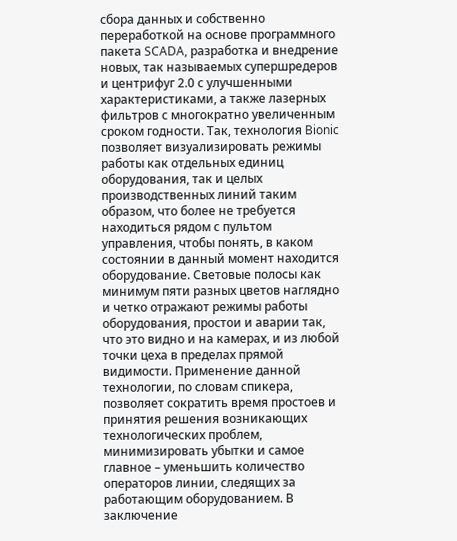сбора данных и собственно переработкой на основе программного пакета SCADA, разработка и внедрение новых, так называемых супершредеров и центрифуг 2.0 с улучшенными характеристиками, а также лазерных фильтров с многократно увеличенным сроком годности. Так, технология Bionic позволяет визуализировать режимы работы как отдельных единиц оборудования, так и целых производственных линий таким образом, что более не требуется находиться рядом с пультом управления, чтобы понять, в каком состоянии в данный момент находится оборудование. Световые полосы как минимум пяти разных цветов наглядно и четко отражают режимы работы оборудования, простои и аварии так, что это видно и на камерах, и из любой точки цеха в пределах прямой видимости. Применение данной технологии, по словам спикера, позволяет сократить время простоев и принятия решения возникающих технологических проблем, минимизировать убытки и самое главное – уменьшить количество операторов линии, следящих за работающим оборудованием. В заключение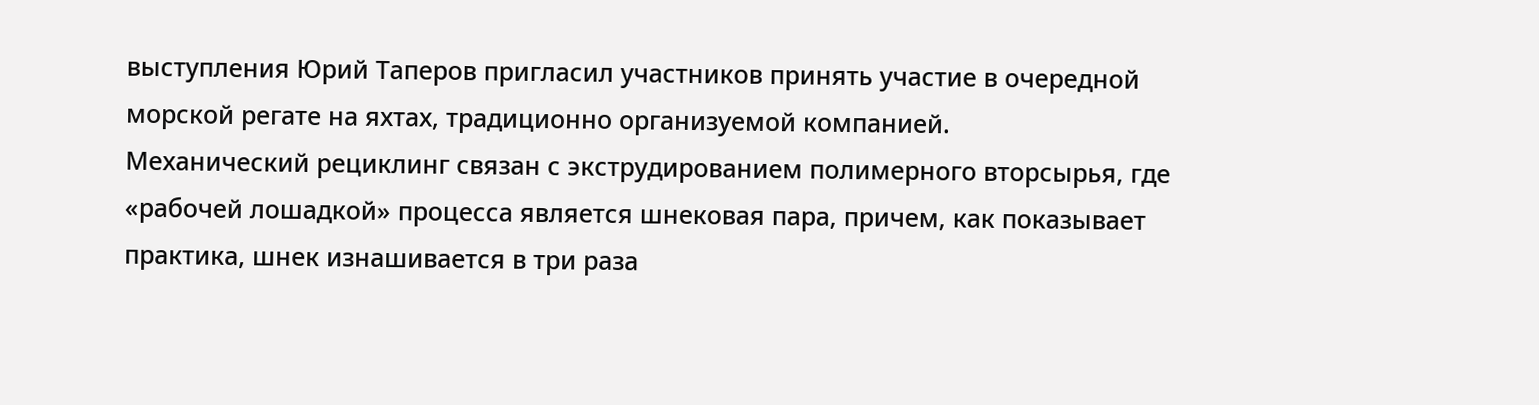выступления Юрий Таперов пригласил участников принять участие в очередной морской регате на яхтах, традиционно организуемой компанией.
Механический рециклинг связан с экструдированием полимерного вторсырья, где «рабочей лошадкой» процесса является шнековая пара, причем, как показывает практика, шнек изнашивается в три раза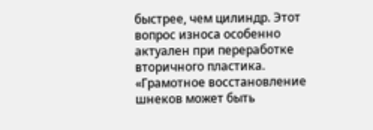быстрее, чем цилиндр. Этот вопрос износа особенно актуален при переработке вторичного пластика.
«Грамотное восстановление шнеков может быть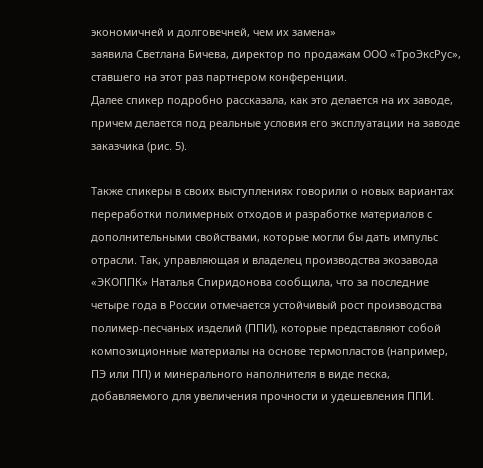экономичней и долговечней, чем их замена»
заявила Светлана Бичева, директор по продажам ООО «ТроЭксРус», ставшего на этот раз партнером конференции.
Далее спикер подробно рассказала, как это делается на их заводе, причем делается под реальные условия его эксплуатации на заводе заказчика (рис. 5).

Также спикеры в своих выступлениях говорили о новых вариантах переработки полимерных отходов и разработке материалов с дополнительными свойствами, которые могли бы дать импульс отрасли. Так, управляющая и владелец производства экозавода «ЭКОППК» Наталья Спиридонова сообщила, что за последние четыре года в России отмечается устойчивый рост производства полимер-песчаных изделий (ППИ), которые представляют собой композиционные материалы на основе термопластов (например, ПЭ или ПП) и минерального наполнителя в виде песка, добавляемого для увеличения прочности и удешевления ППИ.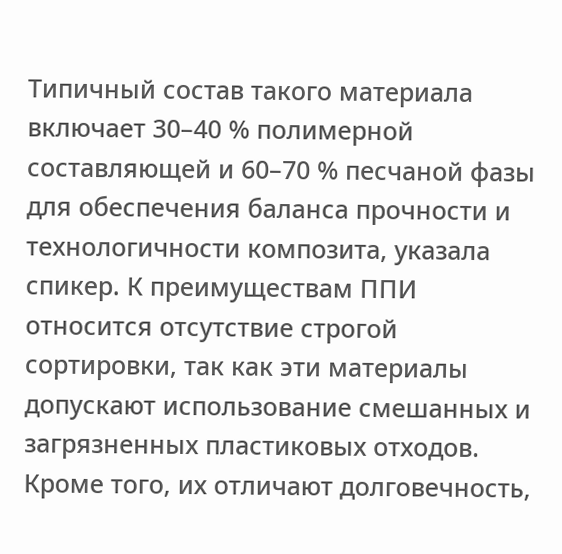Типичный состав такого материала включает 30–40 % полимерной составляющей и 60–70 % песчаной фазы для обеспечения баланса прочности и технологичности композита, указала спикер. К преимуществам ППИ относится отсутствие строгой сортировки, так как эти материалы допускают использование смешанных и загрязненных пластиковых отходов. Кроме того, их отличают долговечность,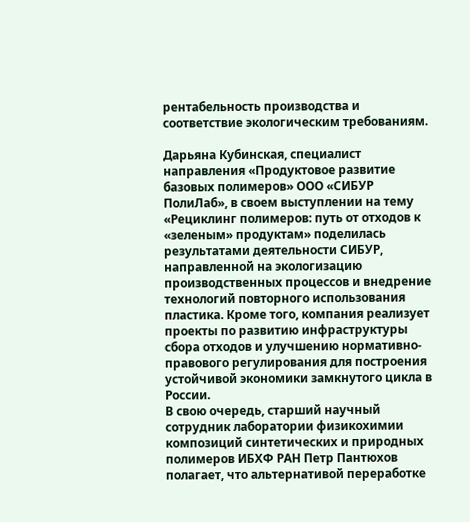рентабельность производства и соответствие экологическим требованиям.

Дарьяна Кубинская, специалист направления «Продуктовое развитие базовых полимеров» ООО «СИБУР ПолиЛаб», в своем выступлении на тему «Рециклинг полимеров: путь от отходов к «зеленым» продуктам» поделилась результатами деятельности СИБУР, направленной на экологизацию производственных процессов и внедрение технологий повторного использования пластика. Кроме того, компания реализует проекты по развитию инфраструктуры сбора отходов и улучшению нормативно-правового регулирования для построения устойчивой экономики замкнутого цикла в России.
В свою очередь, старший научный сотрудник лаборатории физикохимии композиций синтетических и природных полимеров ИБХФ РАН Петр Пантюхов полагает, что альтернативой переработке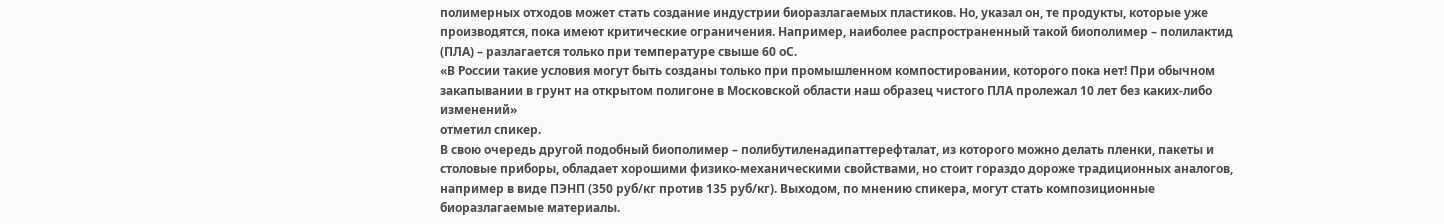полимерных отходов может стать создание индустрии биоразлагаемых пластиков. Но, указал он, те продукты, которые уже производятся, пока имеют критические ограничения. Например, наиболее распространенный такой биополимер – полилактид (ПЛА) – разлагается только при температуре свыше 60 оС.
«В России такие условия могут быть созданы только при промышленном компостировании, которого пока нет! При обычном закапывании в грунт на открытом полигоне в Московской области наш образец чистого ПЛА пролежал 10 лет без каких-либо изменений»
отметил спикер.
В свою очередь другой подобный биополимер – полибутиленадипаттерефталат, из которого можно делать пленки, пакеты и столовые приборы, обладает хорошими физико-механическими свойствами, но стоит гораздо дороже традиционных аналогов, например в виде ПЭНП (350 руб/кг против 135 руб/кг). Выходом, по мнению спикера, могут стать композиционные биоразлагаемые материалы.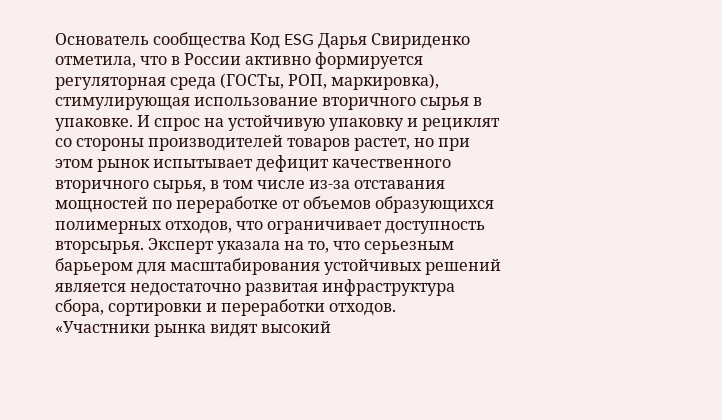Основатель сообщества Код ESG Дарья Свириденко отметила, что в России активно формируется регуляторная среда (ГОСТы, РОП, маркировка), стимулирующая использование вторичного сырья в упаковке. И спрос на устойчивую упаковку и рециклят со стороны производителей товаров растет, но при этом рынок испытывает дефицит качественного вторичного сырья, в том числе из-за отставания мощностей по переработке от объемов образующихся полимерных отходов, что ограничивает доступность вторсырья. Эксперт указала на то, что серьезным барьером для масштабирования устойчивых решений является недостаточно развитая инфраструктура сбора, сортировки и переработки отходов.
«Участники рынка видят высокий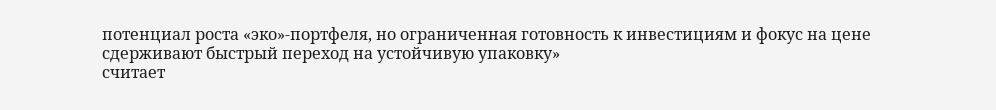потенциал роста «эко»-портфеля, но ограниченная готовность к инвестициям и фокус на цене сдерживают быстрый переход на устойчивую упаковку»
считает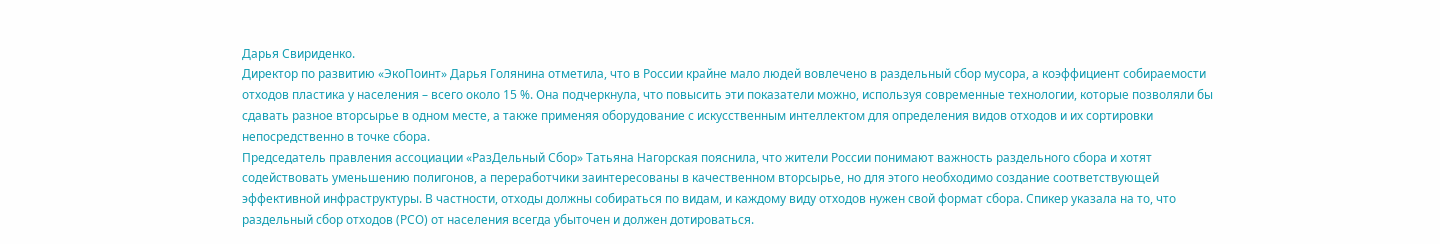Дарья Свириденко.
Директор по развитию «ЭкоПоинт» Дарья Голянина отметила, что в России крайне мало людей вовлечено в раздельный сбор мусора, а коэффициент собираемости отходов пластика у населения – всего около 15 %. Она подчеркнула, что повысить эти показатели можно, используя современные технологии, которые позволяли бы сдавать разное вторсырье в одном месте, а также применяя оборудование с искусственным интеллектом для определения видов отходов и их сортировки непосредственно в точке сбора.
Председатель правления ассоциации «РазДельный Сбор» Татьяна Нагорская пояснила, что жители России понимают важность раздельного сбора и хотят содействовать уменьшению полигонов, а переработчики заинтересованы в качественном вторсырье, но для этого необходимо создание соответствующей эффективной инфраструктуры. В частности, отходы должны собираться по видам, и каждому виду отходов нужен свой формат сбора. Спикер указала на то, что раздельный сбор отходов (РСО) от населения всегда убыточен и должен дотироваться.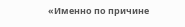«Именно по причине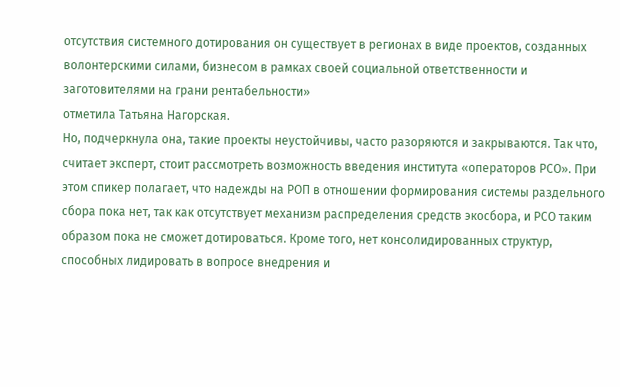отсутствия системного дотирования он существует в регионах в виде проектов, созданных волонтерскими силами, бизнесом в рамках своей социальной ответственности и заготовителями на грани рентабельности»
отметила Татьяна Нагорская.
Но, подчеркнула она, такие проекты неустойчивы, часто разоряются и закрываются. Так что, считает эксперт, стоит рассмотреть возможность введения института «операторов РСО». При этом спикер полагает, что надежды на РОП в отношении формирования системы раздельного сбора пока нет, так как отсутствует механизм распределения средств экосбора, и РСО таким образом пока не сможет дотироваться. Кроме того, нет консолидированных структур, способных лидировать в вопросе внедрения и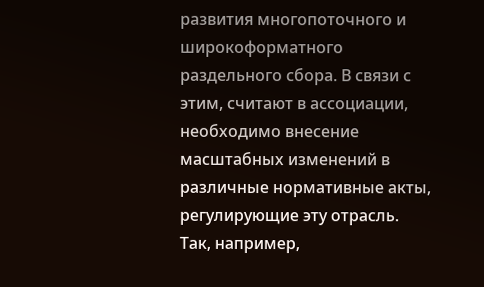развития многопоточного и широкоформатного раздельного сбора. В связи с этим, считают в ассоциации, необходимо внесение масштабных изменений в различные нормативные акты, регулирующие эту отрасль. Так, например,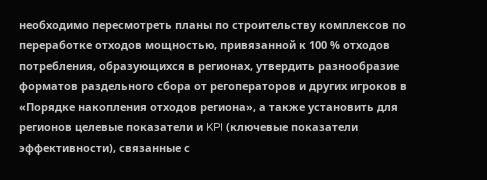необходимо пересмотреть планы по строительству комплексов по переработке отходов мощностью, привязанной к 100 % отходов потребления, образующихся в регионах, утвердить разнообразие форматов раздельного сбора от регоператоров и других игроков в «Порядке накопления отходов региона», а также установить для регионов целевые показатели и KPI (ключевые показатели эффективности), связанные с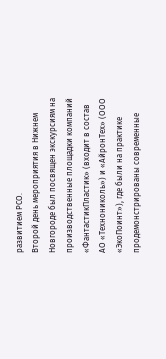развитием РСО.
Второй день мероприятия в Нижнем Новгороде был посвящен экскурсиям на производственные площадки компаний «ФантастикПластик» (входит в состав АО «Технониколь») и «АйронТех» (ООО «ЭкоПоинт»), где были на практике продемонстрированы современные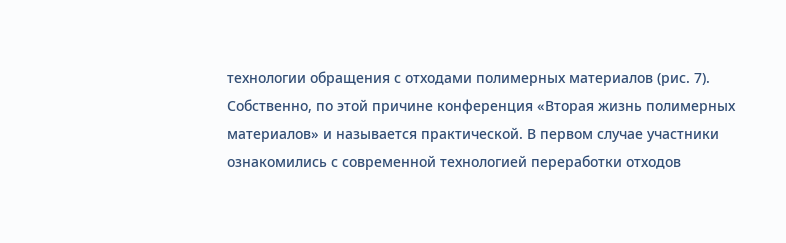технологии обращения с отходами полимерных материалов (рис. 7). Собственно, по этой причине конференция «Вторая жизнь полимерных материалов» и называется практической. В первом случае участники ознакомились с современной технологией переработки отходов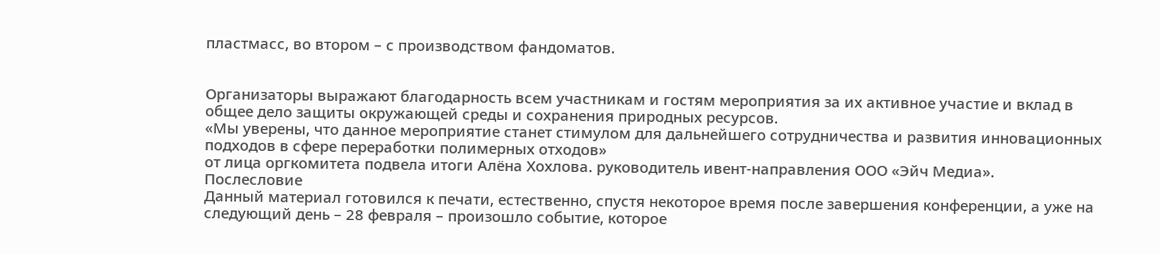пластмасс, во втором – с производством фандоматов.


Организаторы выражают благодарность всем участникам и гостям мероприятия за их активное участие и вклад в общее дело защиты окружающей среды и сохранения природных ресурсов.
«Мы уверены, что данное мероприятие станет стимулом для дальнейшего сотрудничества и развития инновационных подходов в сфере переработки полимерных отходов»
от лица оргкомитета подвела итоги Алёна Хохлова. руководитель ивент-направления ООО «Эйч Медиа».
Послесловие
Данный материал готовился к печати, естественно, спустя некоторое время после завершения конференции, а уже на следующий день – 28 февраля – произошло событие, которое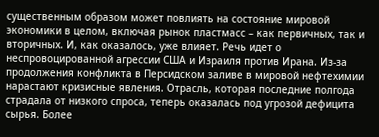существенным образом может повлиять на состояние мировой экономики в целом, включая рынок пластмасс – как первичных, так и вторичных. И, как оказалось, уже влияет. Речь идет о неспровоцированной агрессии США и Израиля против Ирана. Из-за продолжения конфликта в Персидском заливе в мировой нефтехимии нарастают кризисные явления. Отрасль, которая последние полгода страдала от низкого спроса, теперь оказалась под угрозой дефицита сырья. Более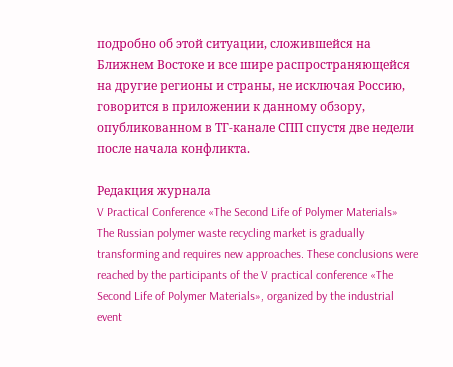подробно об этой ситуации, сложившейся на Ближнем Востоке и все шире распространяющейся на другие регионы и страны, не исключая Россию, говорится в приложении к данному обзору, опубликованном в ТГ-канале СПП спустя две недели после начала конфликта.

Редакция журнала
V Practical Conference «The Second Life of Polymer Materials»
The Russian polymer waste recycling market is gradually transforming and requires new approaches. These conclusions were reached by the participants of the V practical conference «The Second Life of Polymer Materials», organized by the industrial event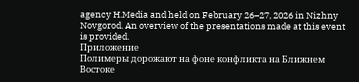agency H.Media and held on February 26–27, 2026 in Nizhny Novgorod. An overview of the presentations made at this event is provided.
Приложение
Полимеры дорожают на фоне конфликта на Ближнем Востоке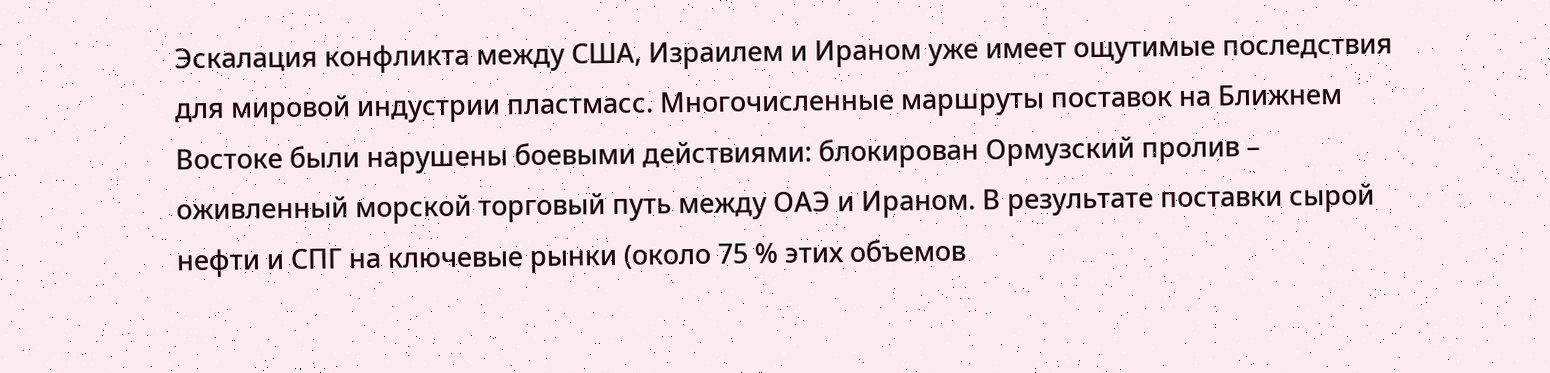Эскалация конфликта между США, Израилем и Ираном уже имеет ощутимые последствия для мировой индустрии пластмасс. Многочисленные маршруты поставок на Ближнем Востоке были нарушены боевыми действиями: блокирован Ормузский пролив – оживленный морской торговый путь между ОАЭ и Ираном. В результате поставки сырой нефти и СПГ на ключевые рынки (около 75 % этих объемов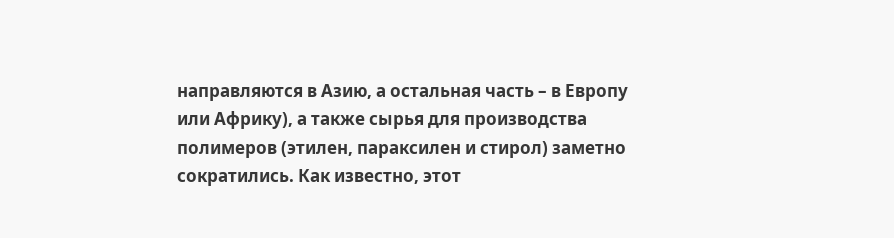направляются в Азию, а остальная часть – в Европу или Африку), а также сырья для производства полимеров (этилен, параксилен и стирол) заметно сократились. Как известно, этот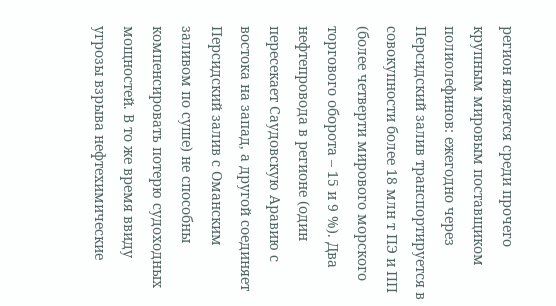регион является среди прочего крупным мировым поставщиком полиолефинов: ежегодно через Персидский залив транспортируется в совокупности более 18 млн т ПЭ и ПП (более четверти мирового морского торгового оборота – 15 и 9 %). Два нефтепровода в регионе (один пересекает Саудовскую Аравию с востока на запад, а другой соединяет Персидский залив с Оманским заливом по суше) не способны компенсировать потерю судоходных мощностей. В то же время ввиду угрозы взрыва нефтехимические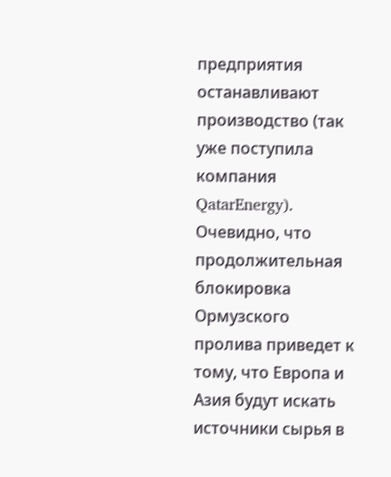предприятия останавливают производство (так уже поступила компания QatarEnergy).
Очевидно, что продолжительная блокировка Ормузского пролива приведет к тому, что Европа и Азия будут искать источники сырья в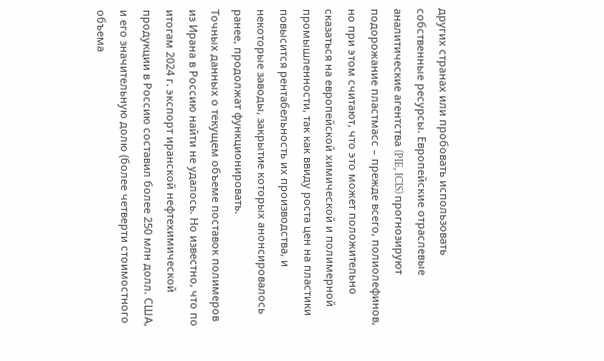других странах или пробовать использовать собственные ресурсы. Европейские отраслевые аналитические агентства (PIE, ICIS) прогнозируют подорожание пластмасс – прежде всего, полиолефинов, но при этом считают, что это может положительно сказаться на европейской химической и полимерной промышленности, так как ввиду роста цен на пластики повысится рентабельность их производства, и некоторые заводы, закрытие которых анонсировалось ранее, продолжат функционировать.
Точных данных о текущем объеме поставок полимеров из Ирана в Россию найти не удалось. Но известно, что по итогам 2024 г. экспорт иранской нефтехимической продукции в Россию составил более 250 млн долл. США, и его значительную долю (более четверти стоимостного объема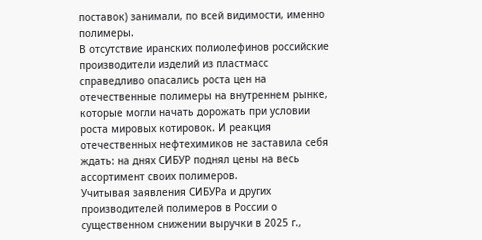поставок) занимали, по всей видимости, именно полимеры.
В отсутствие иранских полиолефинов российские производители изделий из пластмасс справедливо опасались роста цен на отечественные полимеры на внутреннем рынке, которые могли начать дорожать при условии роста мировых котировок. И реакция отечественных нефтехимиков не заставила себя ждать: на днях СИБУР поднял цены на весь ассортимент своих полимеров.
Учитывая заявления СИБУРа и других производителей полимеров в России о существенном снижении выручки в 2025 г.,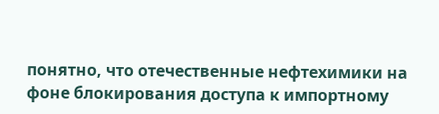понятно, что отечественные нефтехимики на фоне блокирования доступа к импортному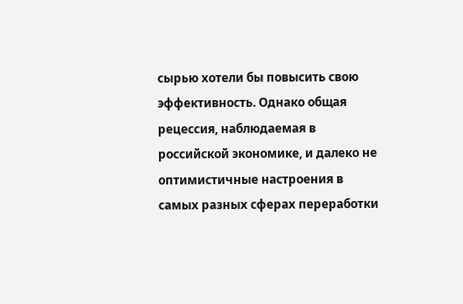сырью хотели бы повысить свою эффективность. Однако общая рецессия, наблюдаемая в российской экономике, и далеко не оптимистичные настроения в самых разных сферах переработки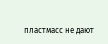пластмасс не дают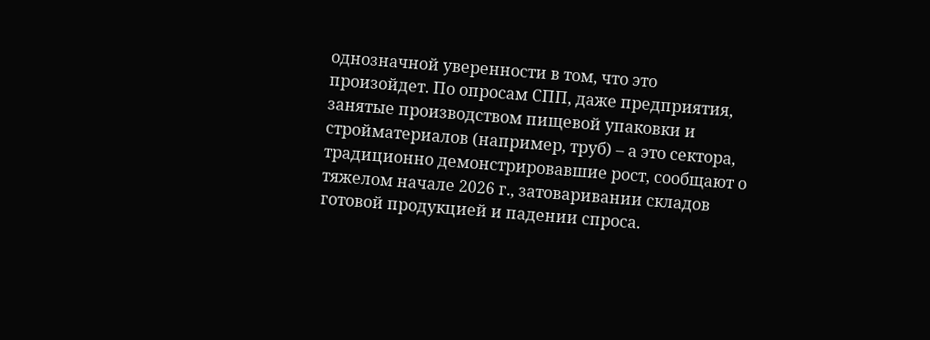однозначной уверенности в том, что это произойдет. По опросам СПП, даже предприятия, занятые производством пищевой упаковки и стройматериалов (например, труб) – а это сектора, традиционно демонстрировавшие рост, сообщают о тяжелом начале 2026 г., затоваривании складов готовой продукцией и падении спроса.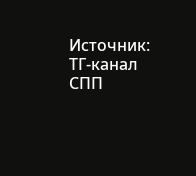Источник: ТГ-канал СПП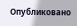Опубликовано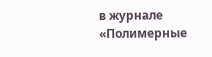в журнале «Полимерные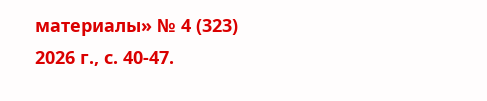материалы» № 4 (323) 2026 г., с. 40-47.